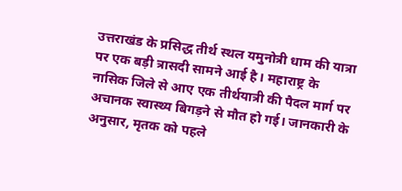उत्तराखंड के प्रसिद्ध तीर्थ स्थल यमुनोत्री धाम की यात्रा पर एक बड़ी त्रासदी सामने आई है। महाराष्ट्र के नासिक जिले से आए एक तीर्थयात्री की पैदल मार्ग पर अचानक स्वास्थ्य बिगड़ने से मौत हो गई। जानकारी के अनुसार, मृतक को पहले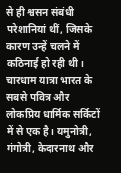से ही श्वसन संबंधी परेशानियां थीं, जिसके कारण उन्हें चलने में कठिनाई हो रही थी।
चारधाम यात्रा भारत के सबसे पवित्र और लोकप्रिय धार्मिक सर्किटों में से एक है। यमुनोत्री, गंगोत्री, केदारनाथ और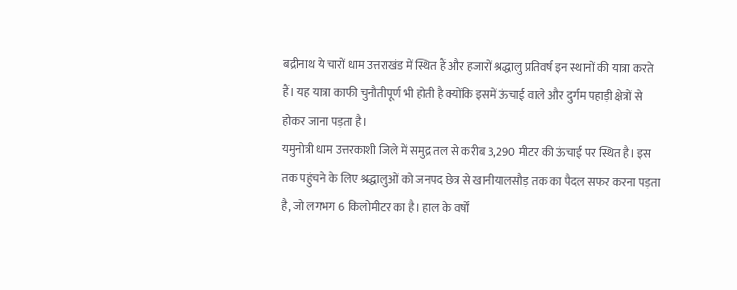बद्रीनाथ ये चारों धाम उत्तराखंड में स्थित हैं और हजारों श्रद्धालु प्रतिवर्ष इन स्थानों की यात्रा करते हैं। यह यात्रा काफी चुनौतीपूर्ण भी होती है क्योंकि इसमें ऊंचाई वाले और दुर्गम पहाड़ी क्षेत्रों से होकर जाना पड़ता है।
यमुनोत्री धाम उत्तरकाशी जिले में समुद्र तल से करीब 3,290 मीटर की ऊंचाई पर स्थित है। इस तक पहुंचने के लिए श्रद्धालुओं को जनपद छेत्र से खानीयालसौड़ तक का पैदल सफर करना पड़ता है, जो लगभग 6 किलोमीटर का है। हाल के वर्षों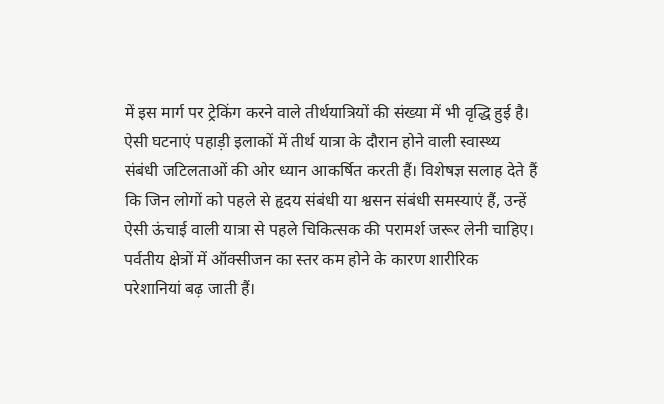में इस मार्ग पर ट्रेकिंग करने वाले तीर्थयात्रियों की संख्या में भी वृद्धि हुई है।
ऐसी घटनाएं पहाड़ी इलाकों में तीर्थ यात्रा के दौरान होने वाली स्वास्थ्य संबंधी जटिलताओं की ओर ध्यान आकर्षित करती हैं। विशेषज्ञ सलाह देते हैं कि जिन लोगों को पहले से हृदय संबंधी या श्वसन संबंधी समस्याएं हैं, उन्हें ऐसी ऊंचाई वाली यात्रा से पहले चिकित्सक की परामर्श जरूर लेनी चाहिए। पर्वतीय क्षेत्रों में ऑक्सीजन का स्तर कम होने के कारण शारीरिक परेशानियां बढ़ जाती हैं।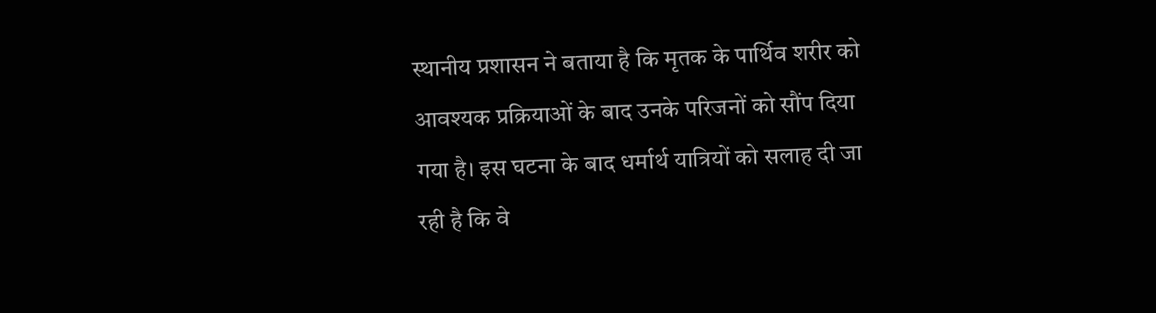स्थानीय प्रशासन ने बताया है कि मृतक के पार्थिव शरीर को आवश्यक प्रक्रियाओं के बाद उनके परिजनों को सौंप दिया गया है। इस घटना के बाद धर्मार्थ यात्रियों को सलाह दी जा रही है कि वे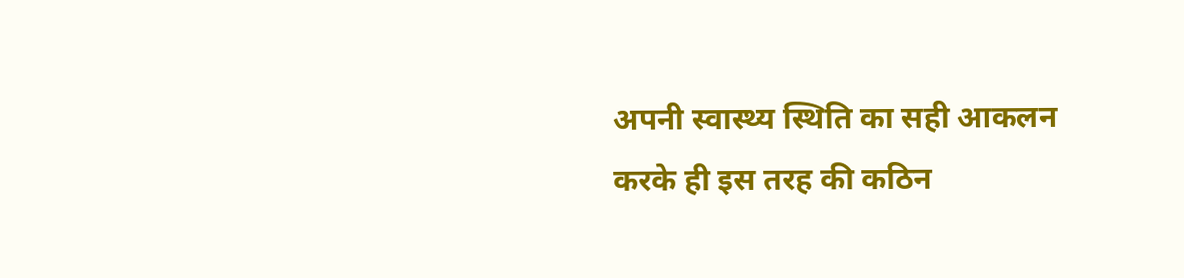अपनी स्वास्थ्य स्थिति का सही आकलन करके ही इस तरह की कठिन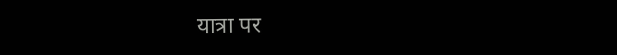यात्रा पर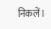निकलें।